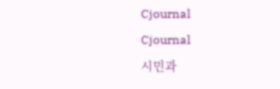Cjournal
Cjournal
시민과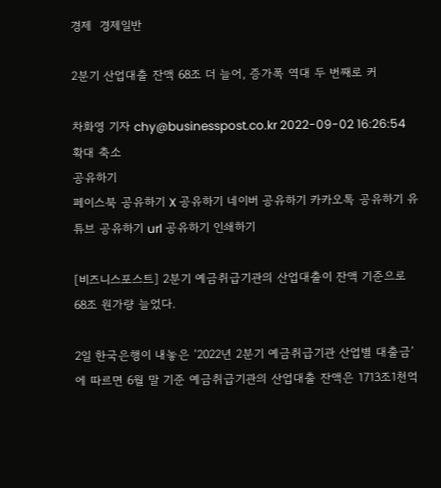경제  경제일반

2분기 산업대출 잔액 68조 더 늘어, 증가폭 역대 두 번째로 커

차화영 기자 chy@businesspost.co.kr 2022-09-02 16:26:54
확대 축소
공유하기
페이스북 공유하기 X 공유하기 네이버 공유하기 카카오톡 공유하기 유튜브 공유하기 url 공유하기 인쇄하기

[비즈니스포스트] 2분기 예금취급기관의 산업대출이 잔액 기준으로 68조 원가량 늘었다.

2일 한국은행이 내놓은 ‘2022년 2분기 예금취급기관 산업별 대출금’에 따르면 6월 말 기준 예금취급기관의 산업대출 잔액은 1713조1천억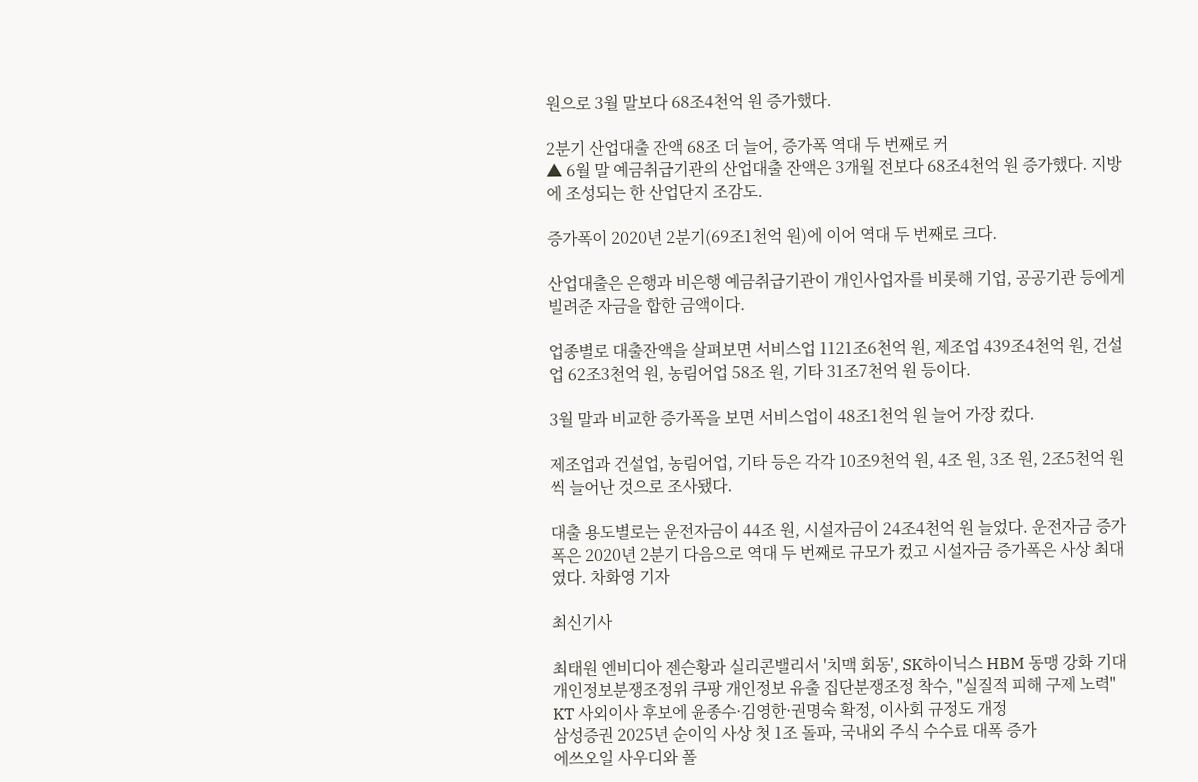원으로 3월 말보다 68조4천억 원 증가했다.

2분기 산업대출 잔액 68조 더 늘어, 증가폭 역대 두 번째로 커
▲ 6월 말 예금취급기관의 산업대출 잔액은 3개월 전보다 68조4천억 원 증가했다. 지방에 조성되는 한 산업단지 조감도.

증가폭이 2020년 2분기(69조1천억 원)에 이어 역대 두 번째로 크다.

산업대출은 은행과 비은행 예금취급기관이 개인사업자를 비롯해 기업, 공공기관 등에게 빌려준 자금을 합한 금액이다.

업종별로 대출잔액을 살펴보면 서비스업 1121조6천억 원, 제조업 439조4천억 원, 건설업 62조3천억 원, 농림어업 58조 원, 기타 31조7천억 원 등이다.

3월 말과 비교한 증가폭을 보면 서비스업이 48조1천억 원 늘어 가장 컸다.

제조업과 건설업, 농림어업, 기타 등은 각각 10조9천억 원, 4조 원, 3조 원, 2조5천억 원씩 늘어난 것으로 조사됐다.

대출 용도별로는 운전자금이 44조 원, 시설자금이 24조4천억 원 늘었다. 운전자금 증가폭은 2020년 2분기 다음으로 역대 두 번째로 규모가 컸고 시설자금 증가폭은 사상 최대였다. 차화영 기자

최신기사

최태원 엔비디아 젠슨황과 실리콘밸리서 '치맥 회동', SK하이닉스 HBM 동맹 강화 기대
개인정보분쟁조정위 쿠팡 개인정보 유출 집단분쟁조정 착수, "실질적 피해 구제 노력"
KT 사외이사 후보에 윤종수·김영한·권명숙 확정, 이사회 규정도 개정
삼성증권 2025년 순이익 사상 첫 1조 돌파, 국내외 주식 수수료 대폭 증가
에쓰오일 사우디와 폴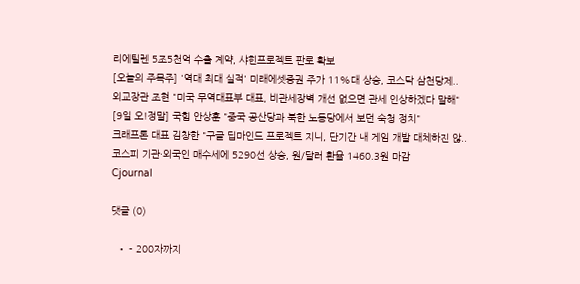리에틸렌 5조5천억 수출 계약, 샤힌프로젝트 판로 확보
[오늘의 주목주] '역대 최대 실적' 미래에셋증권 주가 11%대 상승, 코스닥 삼천당제..
외교장관 조현 "미국 무역대표부 대표, 비관세장벽 개선 없으면 관세 인상하겠다 말해"
[9일 오!정말] 국힘 안상훈 "중국 공산당과 북한 노동당에서 보던 숙청 정치"
크래프톤 대표 김창한 "구글 딥마인드 프로젝트 지니, 단기간 내 게임 개발 대체하진 않..
코스피 기관·외국인 매수세에 5290선 상승, 원/달러 환율 1460.3원 마감
Cjournal

댓글 (0)

  • - 200자까지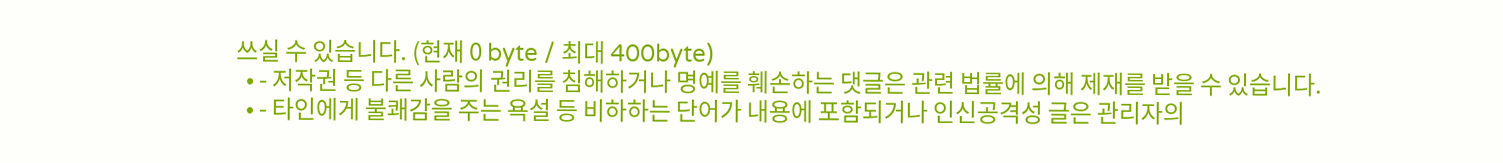쓰실 수 있습니다. (현재 0 byte / 최대 400byte)
  • - 저작권 등 다른 사람의 권리를 침해하거나 명예를 훼손하는 댓글은 관련 법률에 의해 제재를 받을 수 있습니다.
  • - 타인에게 불쾌감을 주는 욕설 등 비하하는 단어가 내용에 포함되거나 인신공격성 글은 관리자의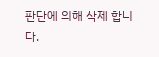판단에 의해 삭제 합니다.